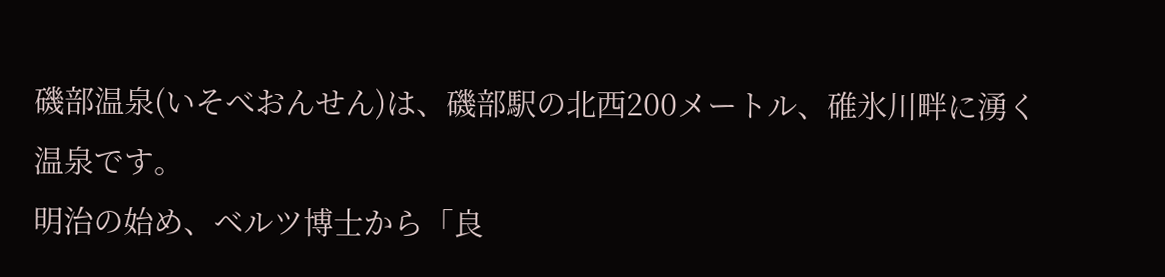磯部温泉(いそべおんせん)は、磯部駅の北西200メートル、碓氷川畔に湧く温泉です。
明治の始め、ベルツ博士から「良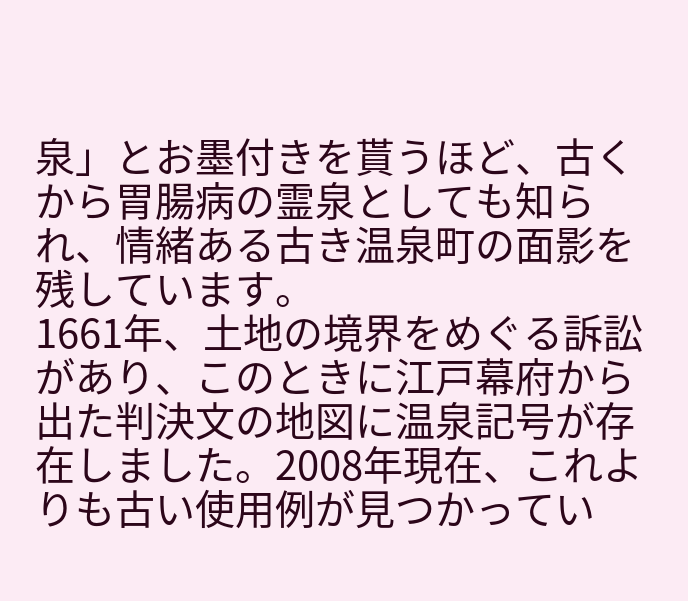泉」とお墨付きを貰うほど、古くから胃腸病の霊泉としても知られ、情緒ある古き温泉町の面影を残しています。
1661年、土地の境界をめぐる訴訟があり、このときに江戸幕府から出た判決文の地図に温泉記号が存在しました。2008年現在、これよりも古い使用例が見つかってい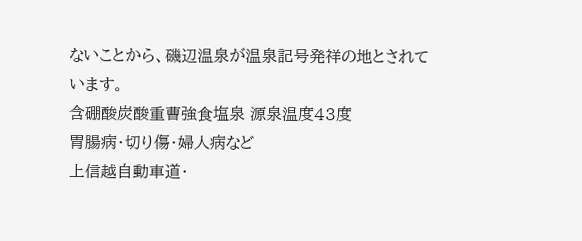ないことから、磯辺温泉が温泉記号発祥の地とされています。
含硼酸炭酸重曹強食塩泉 源泉温度43度
胃腸病・切り傷・婦人病など
上信越自動車道・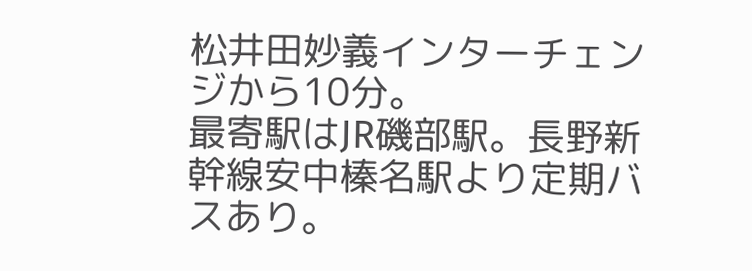松井田妙義インターチェンジから10分。
最寄駅はJR磯部駅。長野新幹線安中榛名駅より定期バスあり。